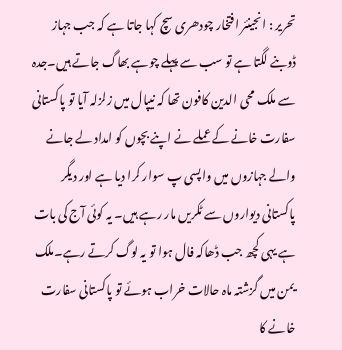تحریر : انجینئر افتخار چودھری سچ کہا جاتا ہے کہ جب جہاز ڈوبنے لگتا ہے تو سب سے پہلے چوہے بھاگ جاتے ہیں۔جدہ سے ملک محی الدین کافون تھا کہ نیپال میں زلزلہ آیا تو پاکستانی سفارت خانے کے عملے نے اپنے بچوں کو امداد لے جانے والے جہازوں میں واپسی پ سوار کرا دیا ہے اور دیگر پاکستانی دیواروں سے ٹکریں مار رہے ہیں۔ یہ کوئی آج کی بات ہے یہی کچھ جب ڈھاکہ فال ہوا تو یہ لوگ کرتے رہے۔ملک یمن میں گزشتہ ماہ حالات خراب ہوئے تو پاکستانی سفارت خانے کا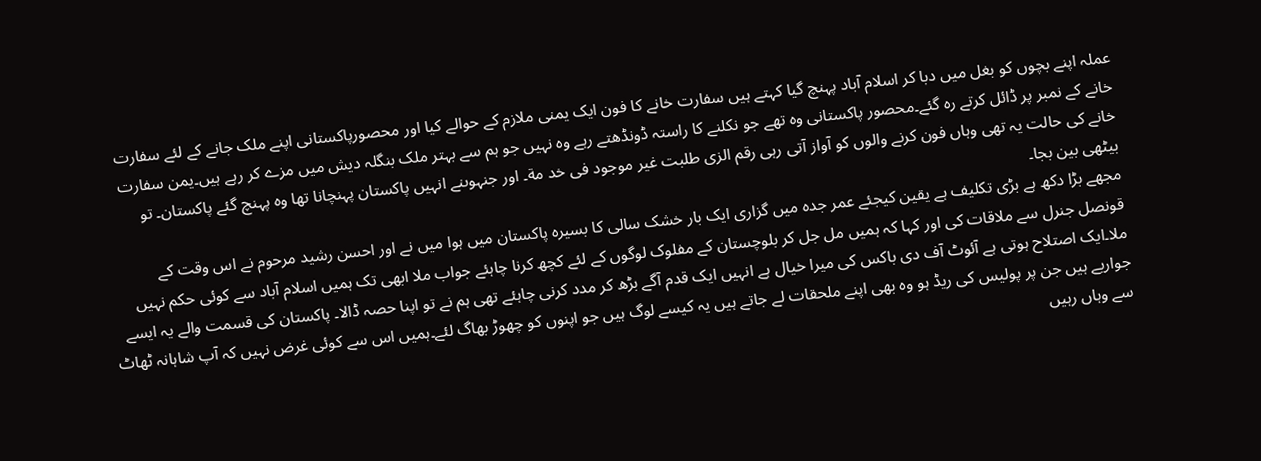عملہ اپنے بچوں کو بغل میں دبا کر اسلام آباد پہنچ گیا کہتے ہیں سفارت خانے کا فون ایک یمنی ملازم کے حوالے کیا اور محصورپاکستانی اپنے ملک جانے کے لئے سفارت خانے کے نمبر پر ڈائل کرتے رہ گئے۔محصور پاکستانی وہ تھے جو نکلنے کا راستہ ڈونڈھتے رہے وہ نہیں جو ہم سے بہتر ملک بنگلہ دیش میں مزے کر رہے ہیں۔یمن سفارت خانے کی حالت یہ تھی وہاں فون کرنے والوں کو آواز آتی رہی رقم الزی طلبت غیر موجود فی خد مة۔ اور جنہوںنے انہیں پاکستان پہنچانا تھا وہ پہنچ گئے پاکستان۔ تو بیٹھی بین بجا۔
مجھے بڑا دکھ ہے بڑی تکلیف ہے یقین کیجئے عمر جدہ میں گزاری ایک بار خشک سالی کا بسیرہ پاکستان میں ہوا میں نے اور احسن رشید مرحوم نے اس وقت کے قونصل جنرل سے ملاقات کی اور کہا کہ ہمیں مل جل کر بلوچستان کے مفلوک لوگوں کے لئے کچھ کرنا چاہئے جواب ملا ابھی تک ہمیں اسلام آباد سے کوئی حکم نہیں ملا۔ایک اصتلاح ہوتی ہے آئوٹ آف دی باکس کی میرا خیال ہے انہیں ایک قدم آگے بڑھ کر مدد کرنی چاہئے تھی ہم نے تو اپنا حصہ ڈالا۔ پاکستان کی قسمت والے یہ ایسے جواریے ہیں جن پر پولیس کی ریڈ ہو وہ بھی اپنے ملحقات لے جاتے ہیں یہ کیسے لوگ ہیں جو اپنوں کو چھوڑ بھاگ لئے۔ہمیں اس سے کوئی غرض نہیں کہ آپ شاہانہ ٹھاٹ سے وہاں رہیں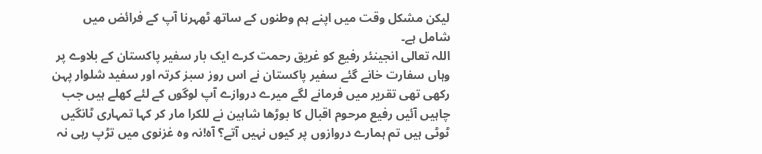لیکن مشکل وقت میں اپنے ہم وطنوں کے ساتھ ٹھہرنا آپ کے فرائض میں شامل ہے۔
اللہ تعالی انجینئر رفیع کو غریق رحمت کرے ایک بار سفیر پاکستان کے بلاوے پر وہاں سفارت خانے گئے سفیر پاکستان نے اس روز سبز کرتہ اور سفید شلوار پہن رکھی تھی تقریر میں فرمانے لگے میرے دروازے آپ لوگوں کے لئے کھلے ہیں جب چاہیں آئیں رفیع مرحوم اقبال کا بوڑھا شاہین نے للکرا مار کر کہا تمہاری ٹانگیں ٹوٹی ہیں تم ہمارے دروازوں پر کیوں نہیں آتے؟ آہ!نہ وہ غزنوی میں تڑپ رہی نہ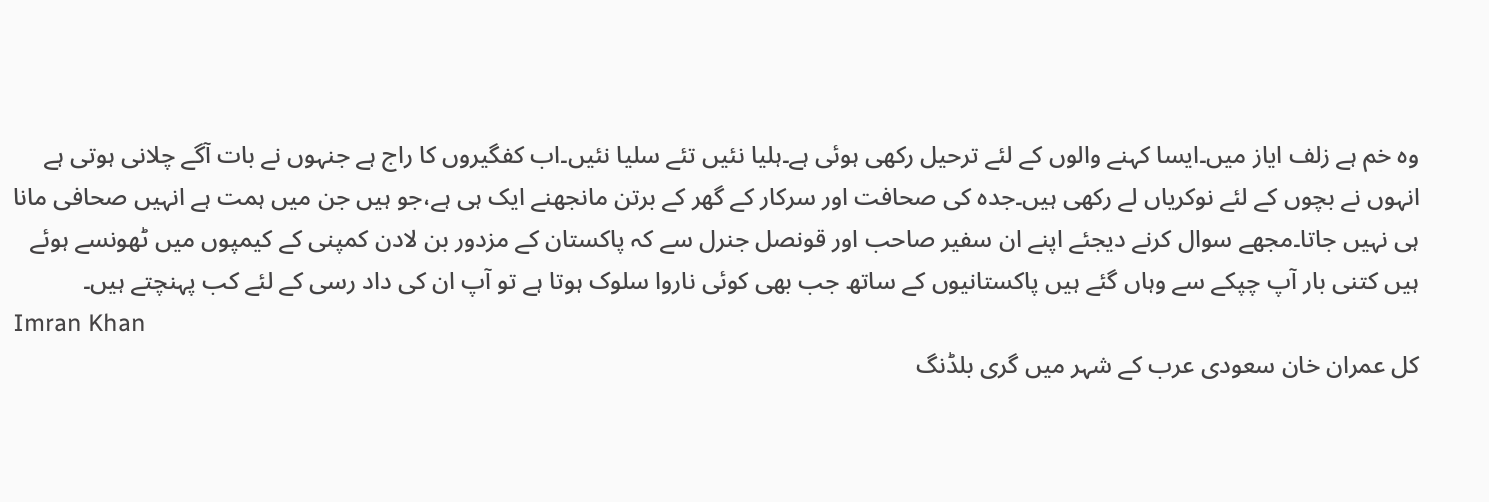وہ خم ہے زلف ایاز میں۔ایسا کہنے والوں کے لئے ترحیل رکھی ہوئی ہے۔ہلیا نئیں تئے سلیا نئیں۔اب کفگیروں کا راج ہے جنہوں نے بات آگے چلانی ہوتی ہے انہوں نے بچوں کے لئے نوکریاں لے رکھی ہیں۔جدہ کی صحافت اور سرکار کے گھر کے برتن مانجھنے ایک ہی ہے،جو ہیں جن میں ہمت ہے انہیں صحافی مانا ہی نہیں جاتا۔مجھے سوال کرنے دیجئے اپنے ان سفیر صاحب اور قونصل جنرل سے کہ پاکستان کے مزدور بن لادن کمپنی کے کیمپوں میں ٹھونسے ہوئے ہیں کتنی بار آپ چپکے سے وہاں گئے ہیں پاکستانیوں کے ساتھ جب بھی کوئی ناروا سلوک ہوتا ہے تو آپ ان کی داد رسی کے لئے کب پہنچتے ہیں۔
Imran Khan
کل عمران خان سعودی عرب کے شہر میں گری بلڈنگ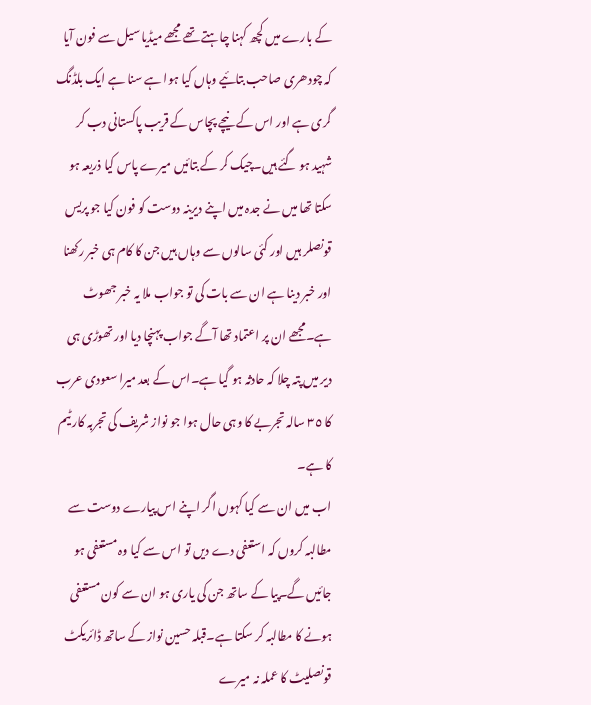کے بارے میں کچھ کہنا چاہتے تھے مجھے میڈیا سیل سے فون آیا کہ چودھری صاحب بتائیے وہاں کیا ہوا ہے سنا ہے ایک بلڈنگ گری ہے اور اس کے نیچے پچاس کے قریب پاکستانی دب کر شہید ہو گئے ہیں۔چیک کر کے بتائیں میرے پاس کیا ذریعہ ہو سکتا تھا میں نے جدہ میں اپنے دیرینہ دوست کو فون کیا جو پریس قونصلر ہیں اور کئی سالوں سے وہاں ہیں جن کا کام ہی خبر رکھنا اور خبر دینا ہے ان سے بات کی تو جواب ملا یہ خبر جھوٹ ہے۔مجھے ان پر اعتماد تھا آگے جواب پہنچا دیا اور تھوڑی ہی دیر میں پتہ چلا کہ حادثہ ہو گیا ہے۔اس کے بعد میرا سعودی عرب کا ٣٥ سالہ تجربے کا وہی حال ہوا جو نواز شریف کی تجربہ کار ٹیم کا ہے۔
اب میں ان سے کیا کہوں اگر اپنے اس پیارے دوست سے مطالبہ کروں کہ استعفی دے دیں تو اس سے کیا وہ مستعفی ہو جائیں گے۔پیا کے ساتھ جن کی یاری ہو ان سے کون مستعفی ہونے کا مطالبہ کر سکتا ہے۔قبلہ حسین نواز کے ساتھ ڈائریکٹ قونصلیٹ کا عملہ نہ میرے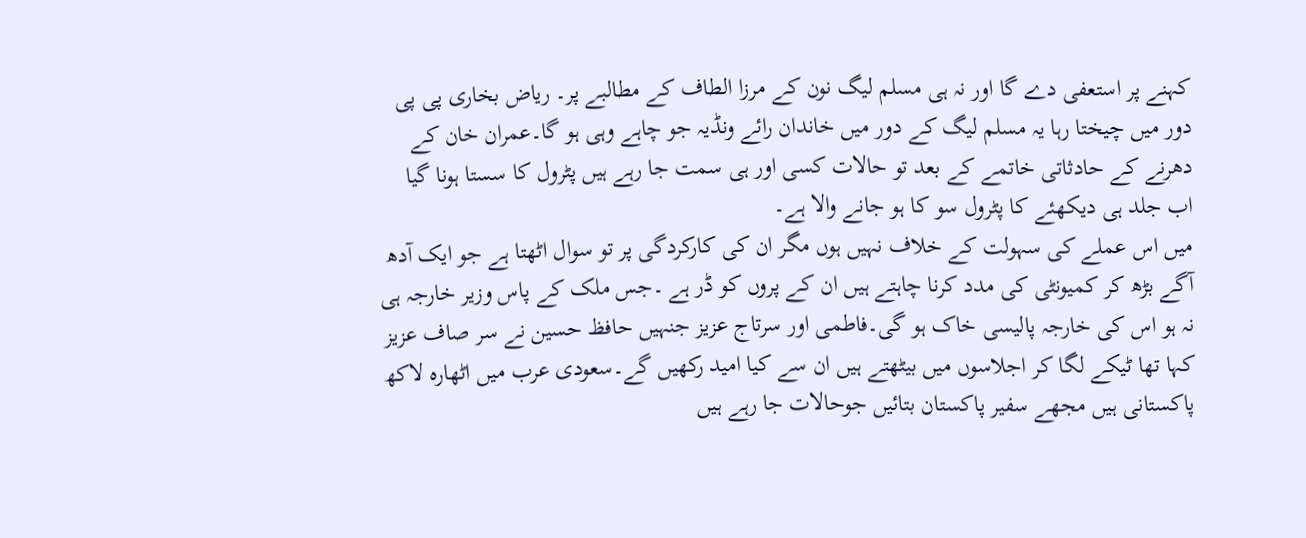کہنے پر استعفی دے گا اور نہ ہی مسلم لیگ نون کے مرزا الطاف کے مطالبے پر۔ ریاض بخاری پی پی دور میں چیختا رہا یہ مسلم لیگ کے دور میں خاندان رائے ونڈیہ جو چاہے وہی ہو گا۔عمران خان کے دھرنے کے حادثاتی خاتمے کے بعد تو حالات کسی اور ہی سمت جا رہے ہیں پٹرول کا سستا ہونا گیا اب جلد ہی دیکھئے کا پٹرول سو کا ہو جانے والا ہے۔
میں اس عملے کی سہولت کے خلاف نہیں ہوں مگر ان کی کارکردگی پر تو سوال اٹھتا ہے جو ایک آدھ آگے بڑھ کر کمیونٹی کی مدد کرنا چاہتے ہیں ان کے پروں کو ڈر ہے ۔جس ملک کے پاس وزیر خارجہ ہی نہ ہو اس کی خارجہ پالیسی خاک ہو گی۔فاطمی اور سرتاج عزیز جنہیں حافظ حسین نے سر صاف عزیز کہا تھا ٹیکے لگا کر اجلاسوں میں بیٹھتے ہیں ان سے کیا امید رکھیں گے۔سعودی عرب میں اٹھارہ لاکھ پاکستانی ہیں مجھے سفیر پاکستان بتائیں جوحالات جا رہے ہیں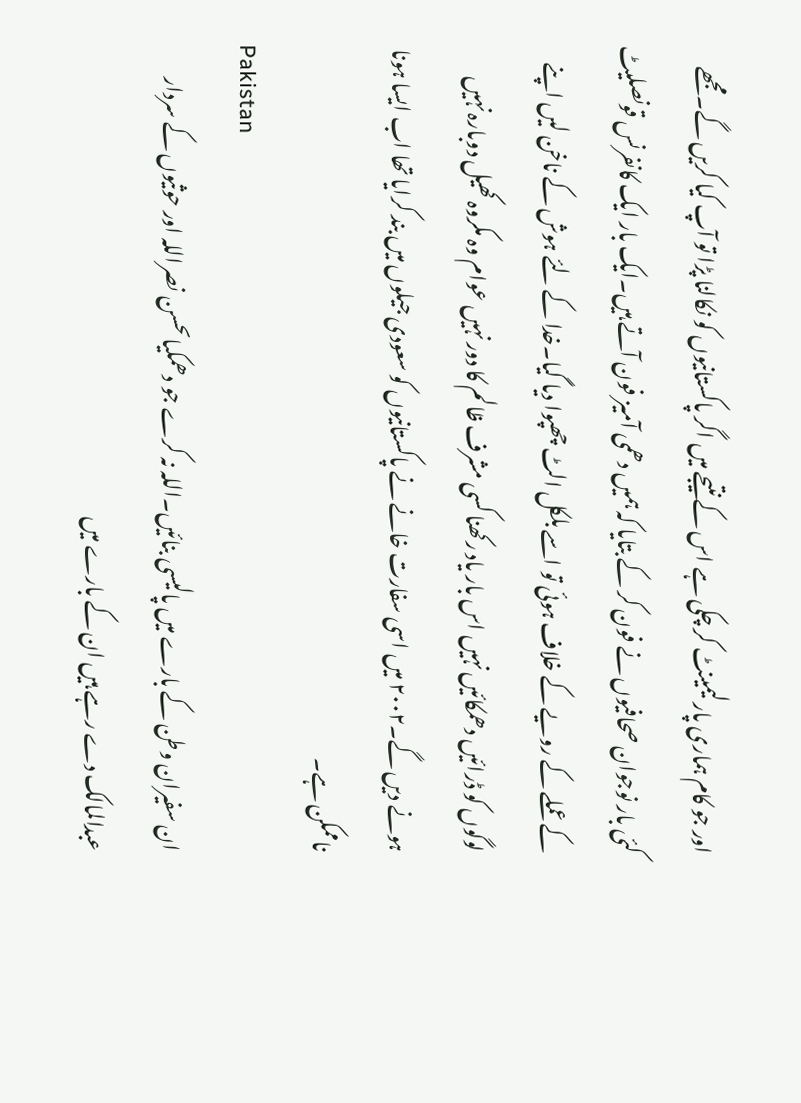اور جو کام ہماری پارلیمینٹ کر چکی ہے اس کے نتیجے میں اگر پاکستانیوں کو نکالنا پڑا تو آپ کیا کریں گے۔مجھے کئی بار نوجوان صحافیوں نے فون کر کے بتایا کہ ہمیں دھمی آمیز فون آتے ہیں۔ایک بار ایک کانفرنس قونصلیٹ کے عملے کے رویے کے خلاف ہوئی تو اسے بلکل الٹ چھپوا دیا گیا۔خدا کے لئے ہوش کے ناخن لیں اپنے لوگوں کو ڈرائیں دھمکائیں نہیں اس بار یاد رکھنا کسی مشرف ظالم کا دور نہیں عوام وہ مکروہ کھیل دوبارہ نہیں ہونے دیں گے۔٢٠٠٢ میں اسی سفارت خانے نے پاکستانیوں کو سعودی جیلوں میں بند کرایا تھا اب ایسا ہونا ناممکن ہے۔
Pakistan
ان سفیران وطن کے بارے میں پالیسی بنائیں۔اللہ نہ کرے جو دھمکیاںحسن نصراللہ اور حوثیوں کے سردار عبدالمالک دے رہے ہیں ان کے بارے میں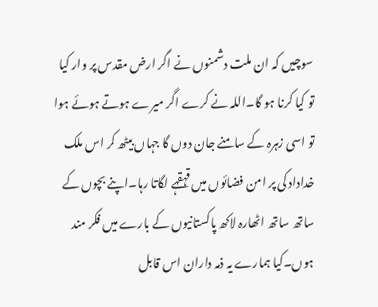سوچیں کہ ان ملت دشمنوں نے اگر ارض مقدس پر وار کیا تو کیا کرنا ہو گا۔اللہ نے کرے اگر میرے ہوتے ہوئے ہوا تو اسی زہرہ کے سامنے جان دوں گا جہاں بیٹھ کر اس ملک خداداد کی پر امن فضائوں میں قہقہے لگاتا رہا۔اپنے بچوں کے ساتھ ساتھ اٹھارہ لاکھ پاکستانیوں کے بارے میں فکر مند ہوں۔کیا ہمارے یہ ذمہ داران اس قابل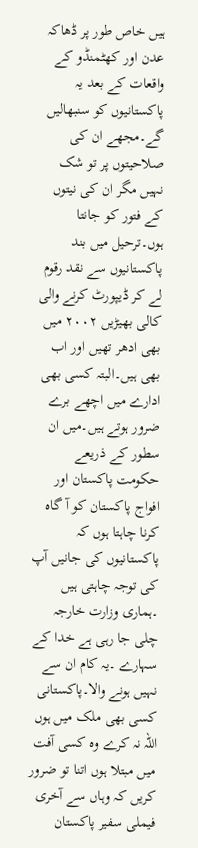ہیں خاص طور پر ڈھاکہ عدن اور کھٹمنڈو کے واقعات کے بعد یہ پاکستانیوں کو سنبھالیں گے۔مجھے ان کی صلاحیتوں پر تو شک نہیں مگر ان کی نیتوں کے فتور کو جانتا ہوں۔ترحیل میں بند پاکستانیوں سے نقد رقوم لے کر ڈیپورٹ کرنے والی کالی بھیڑیں ٢٠٠٢ میں بھی ادھر تھیں اور اب بھی ہیں۔البتہ کسی بھی ادارے میں اچھے برے ضرور ہوتے ہیں۔میں ان سطور کے ذریعے حکومت پاکستان اور افواج پاکستان کو آ گاہ کرنا چاہتا ہوں کہ پاکستانیوں کی جانیں آپ کی توجہ چاہتی ہیں ۔ہماری وزارت خارجہ چلی جا رہی ہے خدا کے سہارے ۔یہ کام ان سے نہیں ہونے والا۔پاکستانی کسی بھی ملک میں ہوں اللہ نہ کرے وہ کسی آفت میں مبتلا ہوں اتنا تو ضرور کریں کہ وہاں سے آخری فیملی سفیر پاکستان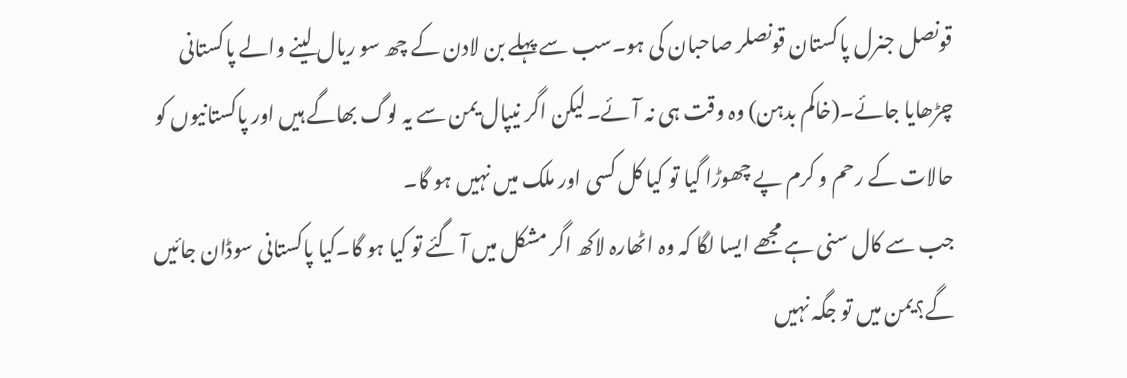قونصل جنرل پاکستان قونصلر صاحبان کی ہو۔سب سے پہلے بن لادن کے چھ سو ریال لینے والے پاکستانی چڑھایا جائے۔(خاکم بدہن) وہ وقت ہی نہ آئے۔لیکن اگر نیپال یمن سے یہ لوگ بھاگے ہیں اور پاکستانیوں کو حالات کے رحم و کرم پے چھوڑا گیا تو کیا کل کسی اور ملک میں نہیں ہو گا۔
جب سے کال سنی ہے مجھے ایسا لگا کہ وہ اٹھارہ لاکھ اگر مشکل میں آ گئے تو کیا ہو گا۔کیا پاکستانی سوڈان جائیں گے؟یمن میں تو جگہ نہیں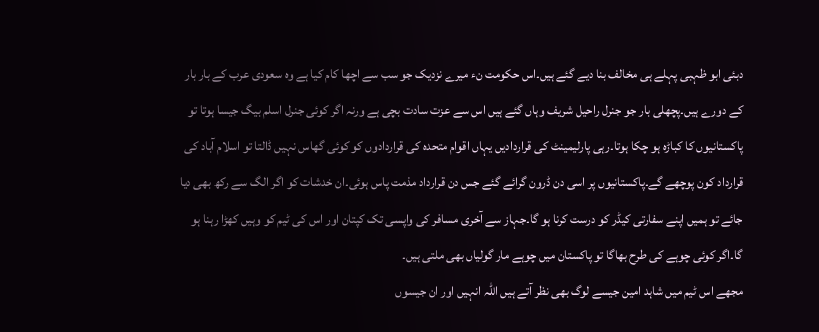دبئی ابو ظہبی پہلے ہی مخالف بنا دیے گئے ہیں۔اس حکومت نء میرے نزدیک جو سب سے اچھا کام کیا ہے وہ سعودی عرب کے بار بار کے دورے ہیں۔پچھلی بار جو جنرل راحیل شریف وہاں گئے ہیں اس سے عزت سادت بچی ہے ورنہ اگر کوئی جنرل اسلم بیگ جیسا ہوتا تو پاکستانیوں کا کباڑہ ہو چکا ہوتا۔رہی پارلیمینٹ کی قراردادیں یہاں اقوام متحدہ کی قراردادوں کو کوئی گھاس نہیں ڈالتا تو اسلام آباد کی قرارداد کون پوچھے گے۔پاکستانیوں پر اسی دن ڈرون گرائے گئے جس دن قرارداد مذمت پاس ہوئی۔ان خدشات کو اگر الگ سے رکھ بھی دیا جائے تو ہمیں اپنے سفارتی کیڈر کو درست کرنا ہو گا۔جہاز سے آخری مسافر کی واپسی تک کپتان اور اس کی ٹیم کو وہیں کھڑا رہنا ہو گا۔اگر کوئی چوہے کی طرح بھاگا تو پاکستان میں چوہے مار گولیاں بھی ملتی ہیں۔
مجھے اس ٹیم میں شاہد امین جیسے لوگ بھی نظر آتے ہیں اللہ انہیں اور ان جیسوں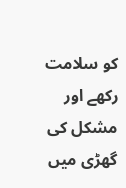کو سلامت رکھے اور مشکل کی گھڑی میں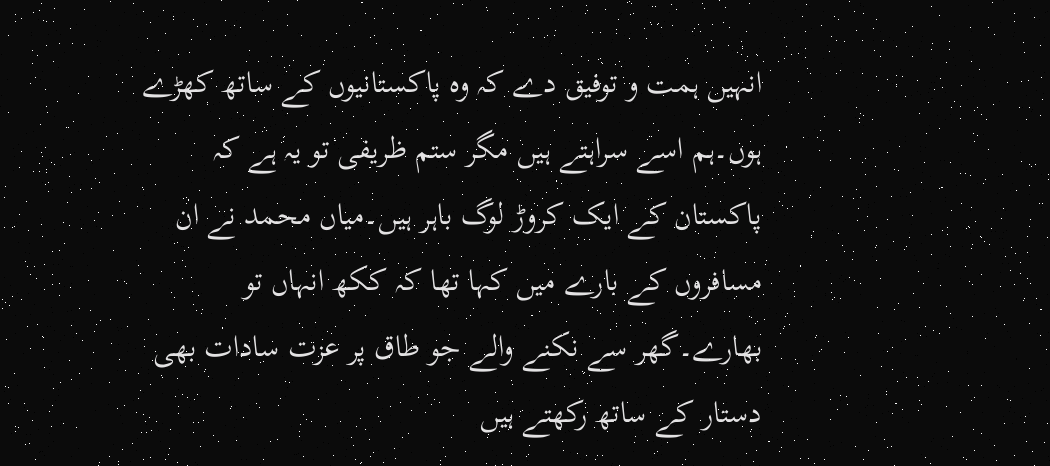انہیں ہمت و توفیق دے کہ وہ پاکستانیوں کے ساتھ کھڑے ہوں۔ہم اسے سراہتے ہیں مگر ستم ظریفی تو یہ ہے کہ پاکستان کے ایک کروڑ لوگ باہر ہیں۔میاں محمد نے ان مسافروں کے بارے میں کہا تھا کہ ککھ انہاں تو بھارے۔گھر سے نکنے والے جو طاق پر عزت سادات بھی دستار کے ساتھ رکھتے ہیں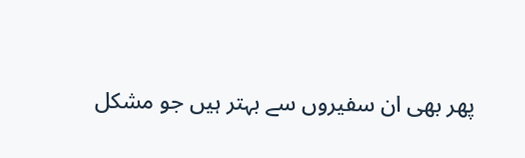پھر بھی ان سفیروں سے بہتر ہیں جو مشکل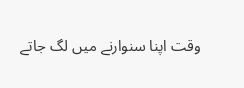وقت اپنا سنوارنے میں لگ جاتے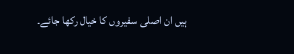ہیں ان اصلی سفیروں کا خیال رکھا جائے۔